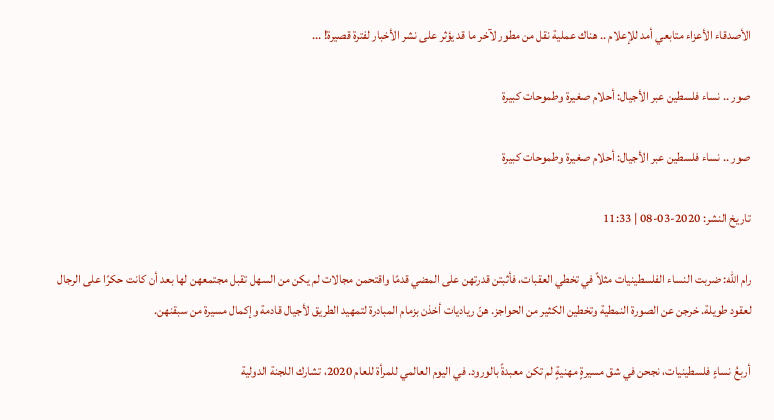الأصدقاء الأعزاء متابعي أمد للإعلام .. هناك عملية نقل من مطور لآخر ما قد يؤثر على نشر الأخبار لفترة قصيرة! ...

صور .. نساء فلسطين عبر الأجيال: أحلام صغيرة وطموحات كبيرة

صور .. نساء فلسطين عبر الأجيال: أحلام صغيرة وطموحات كبيرة

تاريخ النشر: 2020-03-08 | 11:33

رام الله: ضربت النساء الفلسطينيات مثلاً في تخطي العقبات، فأثبتن قدرتهن على المضي قدمًا واقتحمن مجالات لم يكن من السهل تقبل مجتمعهن لها بعد أن كانت حكرًا على الرجال لعقود طويلة. خرجن عن الصورة النمطية وتخطين الكثير من الحواجز. هنّ رياديات أخذن بزمام المبادرة لتمهيد الطريق لأجيال قادمة وإكمال مسيرة من سبقنهن.

أربعُ نساءٍ فلسطينيات، نجحن في شق مسيرةٍ مهنيةٍ لم تكن معبدةً بالورود. في اليوم العالمي للمرأة للعام 2020، تشارك اللجنة الدولية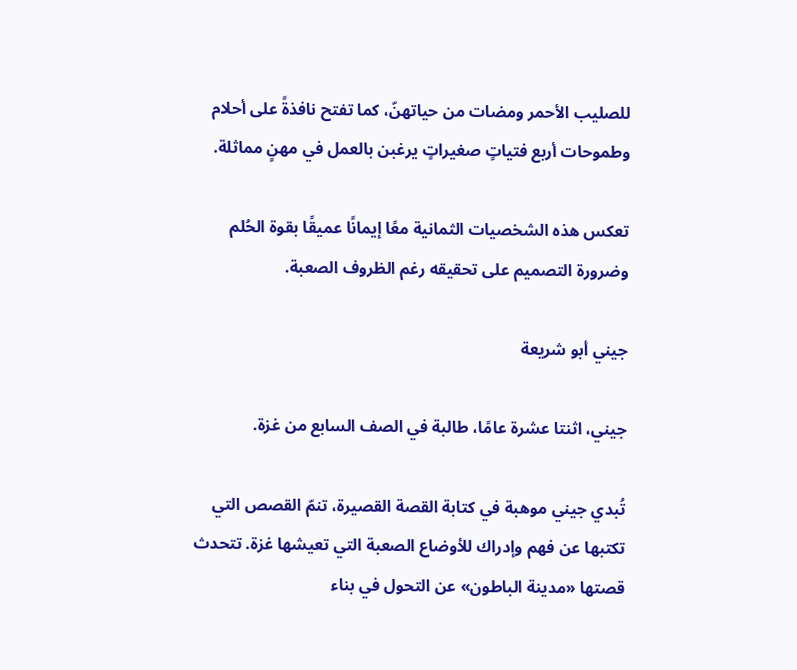للصليب الأحمر ومضات من حياتهنّ، كما تفتح نافذةً على أحلام وطموحات أربع فتياتٍ صغيراتٍ يرغبن بالعمل في مهنٍ مماثلة.

تعكس هذه الشخصيات الثمانية معًا إيمانًا عميقًا بقوة الحُلم وضرورة التصميم على تحقيقه رغم الظروف الصعبة.

جيني أبو شريعة

جيني، اثنتا عشرة عامًا، طالبة في الصف السابع من غزة.

تُبدي جيني موهبة في كتابة القصة القصيرة، تنمّ القصص التي تكتبها عن فهم وإدراك للأوضاع الصعبة التي تعيشها غزة. تتحدث قصتها «مدينة الباطون» عن التحول في بناء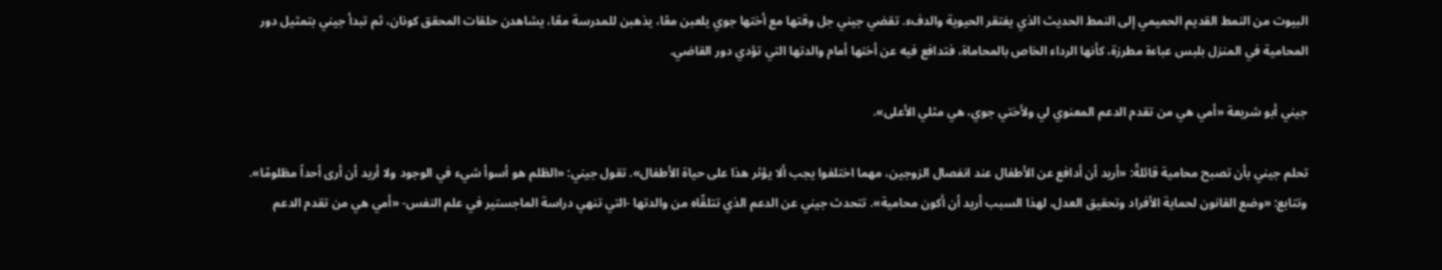البيوت من النمط القديم الحميمي إلى النمط الحديث الذي يفتقر الحيوية والدفء. تقضي جيني جل وقتها مع أختها جوي يلعبن معًا، يذهبن للمدرسة معًا، يشاهدن حلقات المحقق كونان، ثم تبدأ جيني بتمثيل دور المحامية في المنزل بلبس عباءة مطرزة، كأنها الرداء الخاص بالمحاماة، فتدافع فيه عن أختها أمام والدتها التي تؤدي دور القاضي.

جيني أبو شريعة «أمي هي من تقدم الدعم المعنوي لي ولأختي جوي، هي مثلي الأعلى».

تحلم جيني بأن تصبح محامية قائلةً: «أريد أن أدافع عن الأطفال عند انفصال الزوجين، مهما اختلفوا يجب ألا يؤثر هذا على حياة الأطفال». تقول جيني: «الظلم هو أسوأ شيء في الوجود ولا أريد أن أرى أحداً مظلومًا». وتتابع: «وضع القانون لحماية الأفراد وتحقيق العدل، لهذا السبب أريد أن أكون محامية». تتحدث جيني عن الدعم الذي تتلقّاه من والدتها -التي تنهي دراسة الماجستير في علم النفس- «أمي هي من تقدم الدعم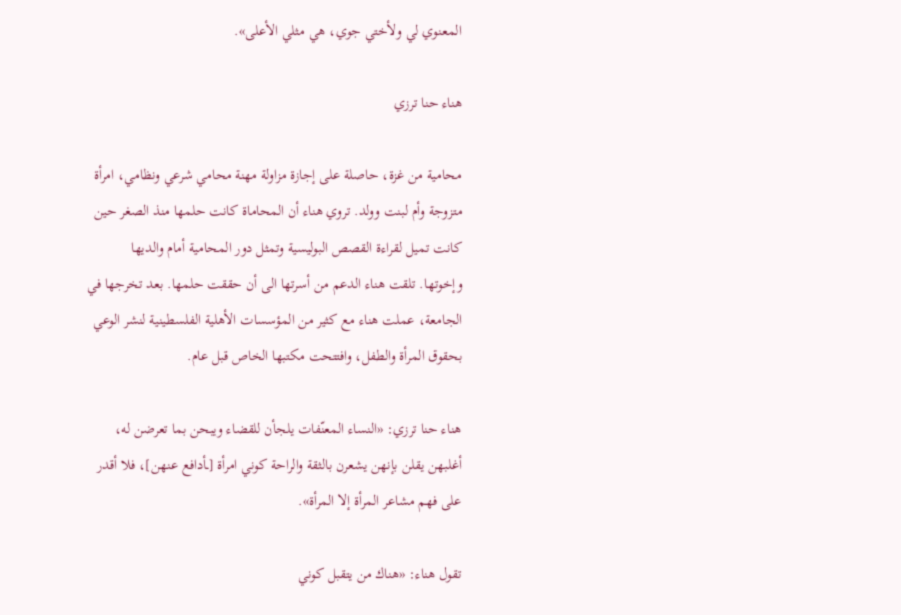المعنوي لي ولأختي جوي، هي مثلي الأعلى».

هناء حنا ترزي

محامية من غزة، حاصلة على إجازة مزاولة مهنة محامي شرعي ونظامي، امرأة متزوجة وأم لبنت وولد. تروي هناء أن المحاماة كانت حلمها منذ الصغر حين كانت تميل لقراءة القصص البوليسية وتمثل دور المحامية أمام والديها وإخوتها. تلقت هناء الدعم من أسرتها الى أن حققت حلمها. بعد تخرجها في الجامعة، عملت هناء مع كثير من المؤسسات الأهلية الفلسطينية لنشر الوعي بحقوق المرأة والطفل، وافتتحت مكتبها الخاص قبل عام.

هناء حنا ترزي: «النساء المعنّفات يلجأن للقضاء ويبحن بما تعرضن له، أغلبهن يقلن بإنهن يشعرن بالثقة والراحة كوني امرأة [ـأدافع عنهن]، فلا أقدر على فهم مشاعر المرأة إلا المرأة».

تقول هناء: «هناك من يتقبل كوني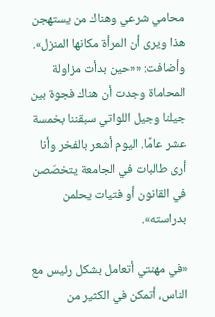محامي شرعي وهناك من يستهجن هذا ويرى أن المرأة مكانها المنزل». وأضافت: ««حين بدأت مزاولة المحاماة وجدت أن هناك فجوة بين جيلنا وجيل اللواتي سبقننا بخمسة عشر عامًا. اليوم أشعر بالفخر وأنا أرى طالبات في الجامعة يتخصّصن في القانون أو فتيات يحلمن بدراسته».

«في مهنتي أتعامل بشكل رئيس مع الناس، أتمكن في الكثير من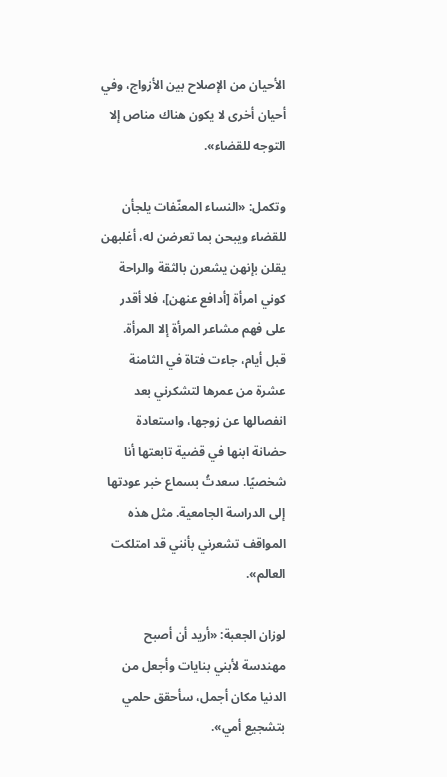الأحيان من الإصلاح بين الأزواج، وفي أحيان أخرى لا يكون هناك مناص إلا التوجه للقضاء».

وتكمل: «النساء المعنّفات يلجأن للقضاء ويبحن بما تعرضن له، أغلبهن يقلن بإنهن يشعرن بالثقة والراحة كوني امرأة [أدافع عنهن]، فلا أقدر على فهم مشاعر المرأة إلا المرأة. قبل أيام، جاءت فتاة في الثامنة عشرة من عمرها لتشكرني بعد انفصالها عن زوجها، واستعادة حضانة ابنها في قضية تابعتها أنا شخصيًا. سعدتُ بسماع خبر عودتها إلى الدراسة الجامعية. مثل هذه المواقف تشعرني بأنني قد امتلكت العالم».

لوزان الجعبة: «أريد أن أصبح مهندسة لأبني بنايات وأجعل من الدنيا مكان أجمل، سأحقق حلمي بتشجيع أمي».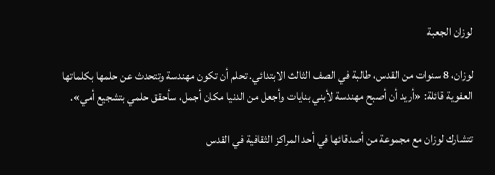لوزان الجعبة

لوزان، 8 سنوات من القدس، طالبة في الصف الثالث الابتدائي. تحلم أن تكون مهندسة وتتحدث عن حلمها بكلماتها العفوية قائلة: «أريد أن أصبح مهندسة لأبني بنايات وأجعل من الدنيا مكان أجمل، سأحقق حلمي بتشجيع أمي».

تتشارك لوزان مع مجموعة من أصدقائها في أحد المراكز الثقافية في القدس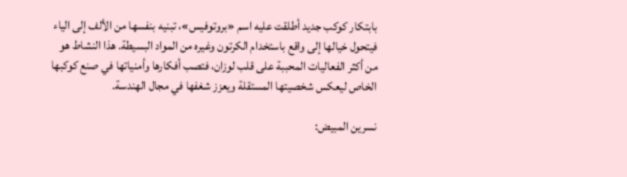بابتكار كوكب جديد أطلقت عليه اسم «بروتوفيس»، تبنيه بنفسها من الألف إلى الياء فيتحول خيالها إلى واقع باستخدام الكرتون وغيره من المواد البسيطة. هذا النشاط هو من أكثر الفعاليات المحببة على قلب لوزان، فتصب أفكارها وأمنياتها في صنع كوكبها الخاص ليعكس شخصيتها المستقلة ويعزز شغفها في مجال الهندسة.

نسرين المبيض: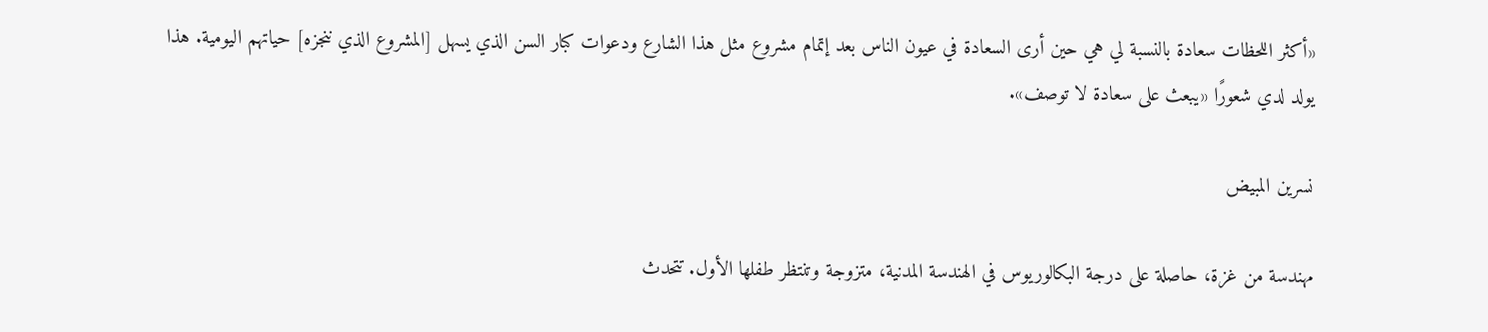«أكثر اللحظات سعادة بالنسبة لي هي حين أرى السعادة في عيون الناس بعد إتمام مشروع مثل هذا الشارع ودعوات كبار السن الذي يسهل [المشروع الذي ننجزه] حياتهم اليومية. هذا يولد لدي شعورًا «يبعث على سعادة لا توصف».

نسرين المبيض

مهندسة من غزة، حاصلة على درجة البكالوريوس في الهندسة المدنية، متزوجة وتنتظر طفلها الأول. تتحدث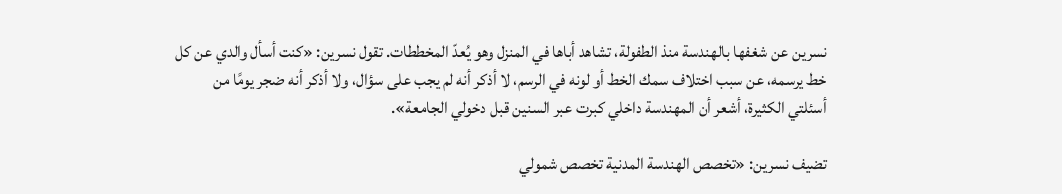نسرين عن شغفها بالهندسة منذ الطفولة، تشاهد أباها في المنزل وهو يُعدّ المخططات. تقول نسرين: «كنت أسأل والدي عن كل خط يرسمه، عن سبب اختلاف سمك الخط أو لونه في الرسم، لا أذكر أنه لم يجب على سؤال، ولا أذكر أنه ضجر يومًا من أسئلتي الكثيرة، أشعر أن المهندسة داخلي كبرت عبر السنين قبل دخولي الجامعة».

تضيف نسرين: «تخصص الهندسة المدنية تخصص شمولي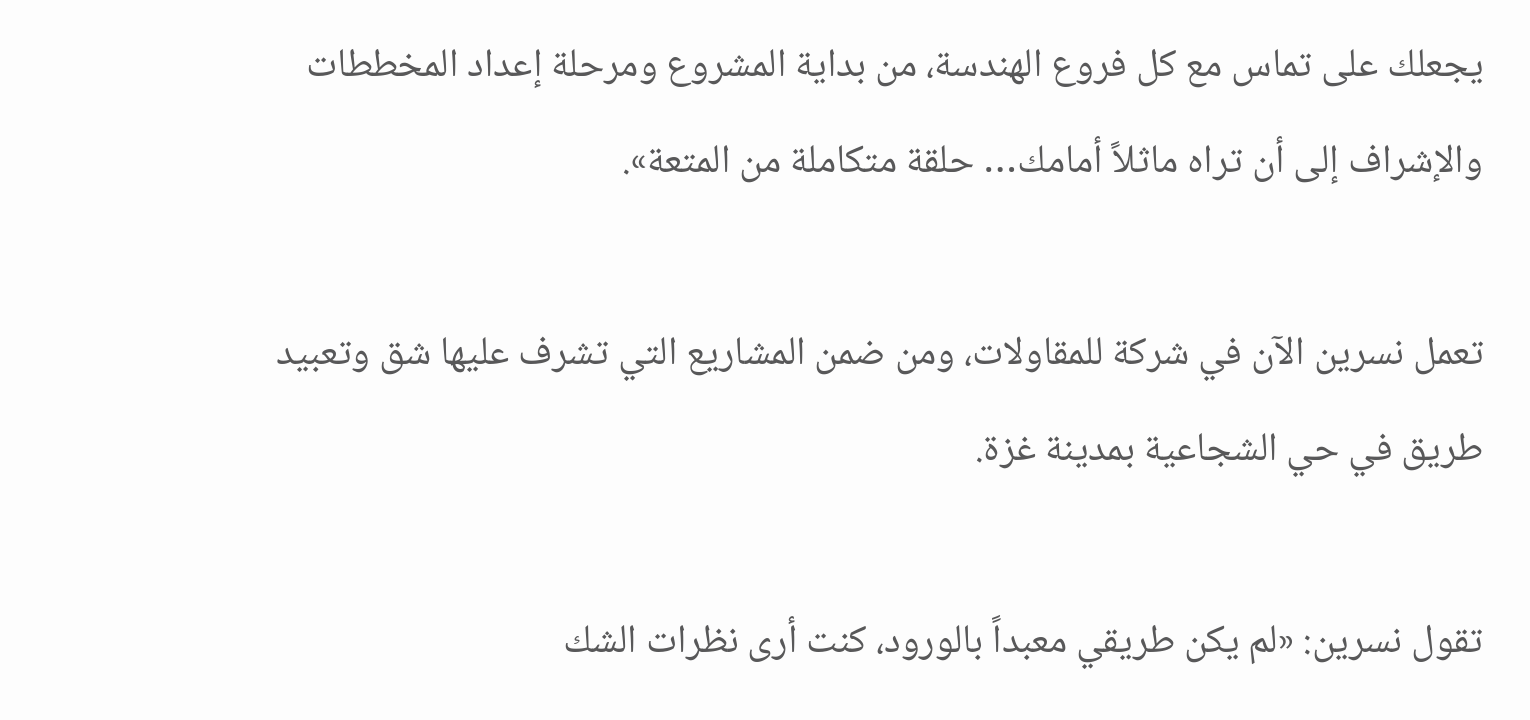يجعلك على تماس مع كل فروع الهندسة، من بداية المشروع ومرحلة إعداد المخططات والإشراف إلى أن تراه ماثلاً أمامك… حلقة متكاملة من المتعة».

تعمل نسرين الآن في شركة للمقاولات، ومن ضمن المشاريع التي تشرف عليها شق وتعبيد طريق في حي الشجاعية بمدينة غزة.

تقول نسرين: «لم يكن طريقي معبداً بالورود، كنت أرى نظرات الشك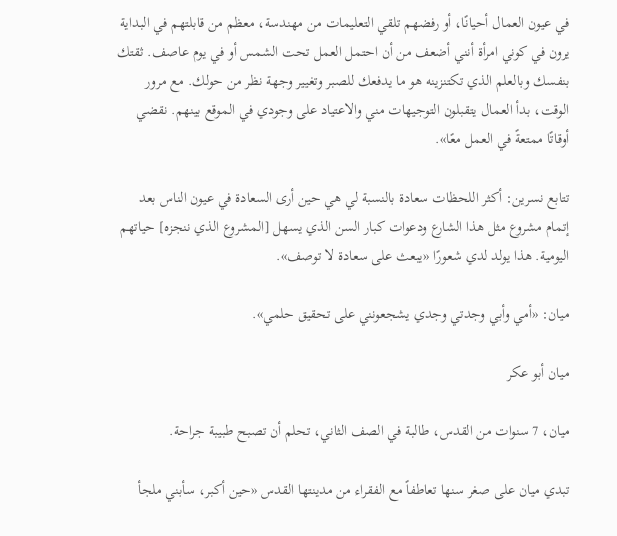في عيون العمال أحيانًا، أو رفضهم تلقي التعليمات من مهندسة، معظم من قابلتهم في البداية يرون في كوني امرأة أنني أضعف من أن احتمل العمل تحت الشمس أو في يوم عاصف. ثقتك بنفسك وبالعلم الذي تكتنزينه هو ما يدفعك للصبر وتغيير وجهة نظر من حولك. مع مرور الوقت، بدأ العمال يتقبلون التوجيهات مني والاعتياد على وجودي في الموقع بينهم. نقضي أوقاتًا ممتعةً في العمل معًا».

تتابع نسرين: أكثر اللحظات سعادة بالنسبة لي هي حين أرى السعادة في عيون الناس بعد إتمام مشروع مثل هذا الشارع ودعوات كبار السن الذي يسهل [المشروع الذي ننجزه] حياتهم اليومية. هذا يولد لدي شعورًا «يبعث على سعادة لا توصف».

ميان: «أمي وأبي وجدتي وجدي يشجعونني على تحقيق حلمي».

ميان أبو عكر

ميان، 7 سنوات من القدس، طالبة في الصف الثاني، تحلم أن تصبح طبيبة جراحة.

تبدي ميان على صغر سنها تعاطفاً مع الفقراء من مدينتها القدس «حين أكبر، سأبني ملجأ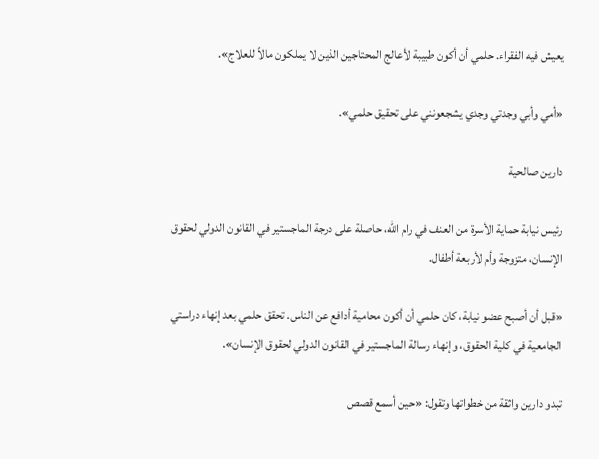يعيش فيه الفقراء. حلمي أن أكون طبيبة لأعالج المحتاجين الذين لا يملكون مالاً للعلاج».

«أمي وأبي وجدتي وجدي يشجعونني على تحقيق حلمي».

دارين صالحية

رئيس نيابة حماية الأسرة من العنف في رام الله، حاصلة على درجة الماجستير في القانون الدولي لحقوق الإنسان، متزوجة وأم لأربعة أطفال.

«قبل أن أصبح عضو نيابة، كان حلمي أن أكون محامية أدافع عن الناس. تحقق حلمي بعد إنهاء دراستي الجامعية في كلية الحقوق، وإنهاء رسالة الماجستير في القانون الدولي لحقوق الإنسان».

تبدو دارين واثقة من خطواتها وتقول: «حين أسمع قصص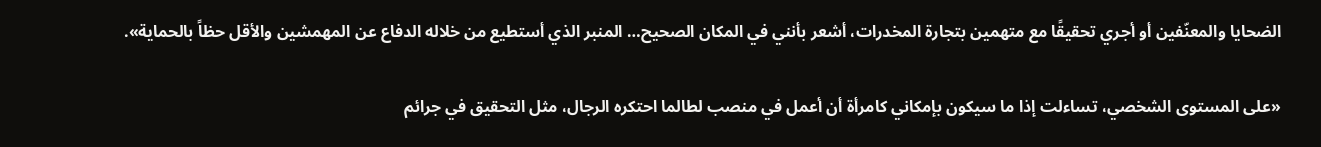الضحايا والمعنّفين أو أجري تحقيقًا مع متهمين بتجارة المخدرات، أشعر بأنني في المكان الصحيح… المنبر الذي أستطيع من خلاله الدفاع عن المهمشين والأقل حظاً بالحماية».

«على المستوى الشخصي، تساءلت إذا ما سيكون بإمكاني كامرأة أن أعمل في منصب لطالما احتكره الرجال، مثل التحقيق في جرائم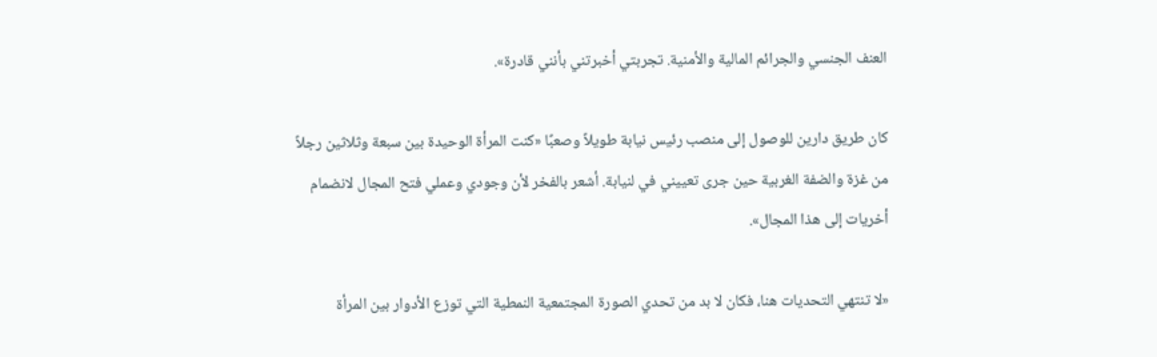العنف الجنسي والجرائم المالية والأمنية. تجربتي أخبرتني بأنني قادرة».

كان طريق دارين للوصول إلى منصب رئيس نيابة طويلاً وصعبًا «كنت المرأة الوحيدة بين سبعة وثلاثين رجلاً من غزة والضفة الغربية حين جرى تعييني في لنيابة. أشعر بالفخر لأن وجودي وعملي فتح المجال لانضمام أخريات إلى هذا المجال».

«لا تنتهي التحديات هنا، فكان لا بد من تحدي الصورة المجتمعية النمطية التي توزع الأدوار بين المرأة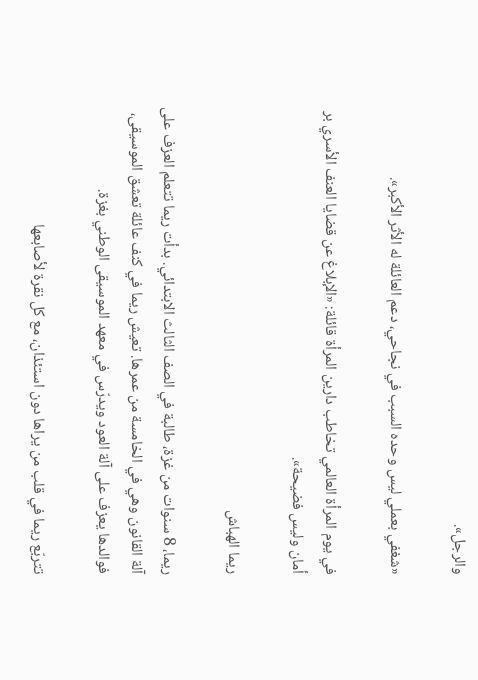والرجل».

«شغفي بعملي ليس وحده السبب في نجاحي، دعم العائلة له الأثر الأكبر».

في يوم المرأة العالمي تخاطب دارين المرأة قائلة: «الإبلاغ عن قضايا العنف الأسري بر أمان وليس فضيحة».

ريما الهباش

ريما، 8 سنوات من غزة، طالبة في الصف الثالث الابتدائي. بدأت ريما تتعلم العزف على آلة القانون وهي في الخامسة من عمرها. تعيش ريما في كنف عائلة تعشق الموسيقى، فوالدها يعزف على آلة العود ويدرّس في معهد الموسيقى الوطني بغزة.

تتربّع ريما في قلب من يراها دون استئذان، مع كل نقرة لأصابعها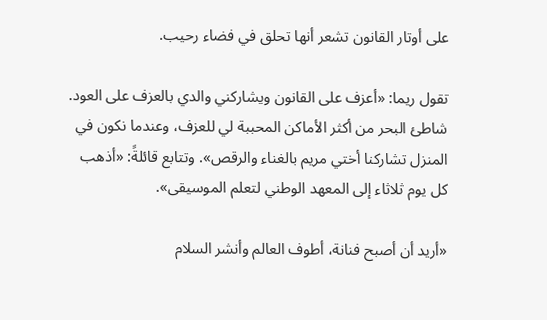على أوتار القانون تشعر أنها تحلق في فضاء رحيب.

تقول ريما: «أعزف على القانون ويشاركني والدي بالعزف على العود. شاطئ البحر من أكثر الأماكن المحببة لي للعزف، وعندما نكون في المنزل تشاركنا أختي مريم بالغناء والرقص». وتتابع قائلةً: «أذهب كل يوم ثلاثاء إلى المعهد الوطني لتعلم الموسيقى».

«أريد أن أصبح فنانة، أطوف العالم وأنشر السلام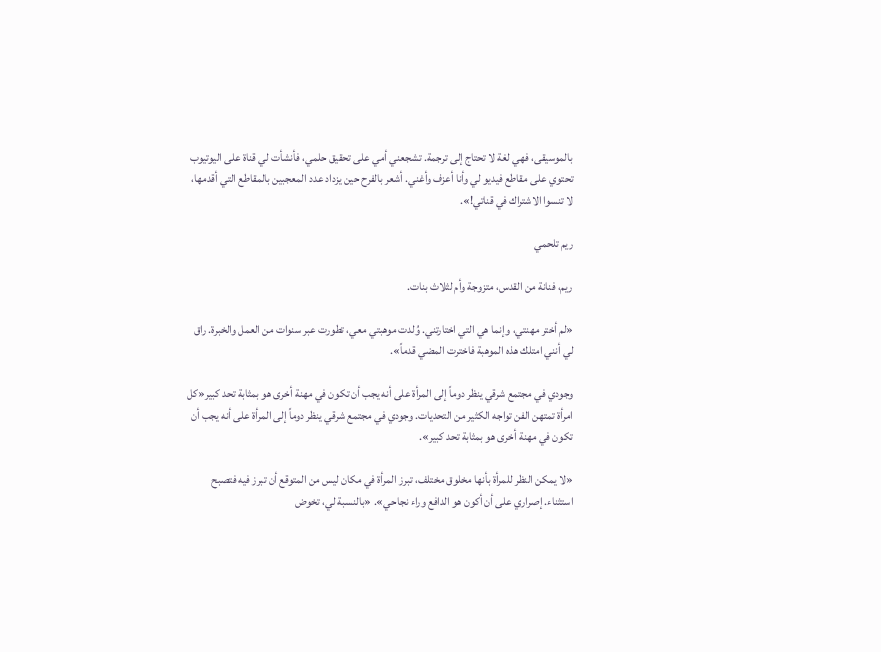بالموسيقى، فهي لغة لا تحتاج إلى ترجمة. تشجعني أمي على تحقيق حلمي، فأنشأت لي قناة على اليوتيوب تحتوي على مقاطع فيديو لي وأنا أعزف وأغني. أشعر بالفرح حين يزداد عدد المعجبين بالمقاطع التي أقدمها، لا تنسوا الاشتراك في قناتي!».

ريم تلحمي

ريم، فنانة من القدس، متزوجة وأم لثلاث بنات.

«لم أختر مهنتي، وإنما هي التي اختارتني. وُلدت موهبتي معي، تطورت عبر سنوات من العمل والخبرة. راق لي أنني امتلك هذه الموهبة فاخترت المضي قدماً».

وجودي في مجتمع شرقي ينظر دوماً إلى المرأة على أنه يجب أن تكون في مهنة أخرى هو بمثابة تحد كبير«كل امرأة تمتهن الفن تواجه الكثير من التحديات. وجودي في مجتمع شرقي ينظر دوماً إلى المرأة على أنه يجب أن تكون في مهنة أخرى هو بمثابة تحد كبير».

«لا يمكن النظر للمرأة بأنها مخلوق مختلف، تبرز المرأة في مكان ليس من المتوقع أن تبرز فيه فتصبح استثناء. إصراري على أن أكون هو الدافع وراء نجاحي». «بالنسبة لي، تخوض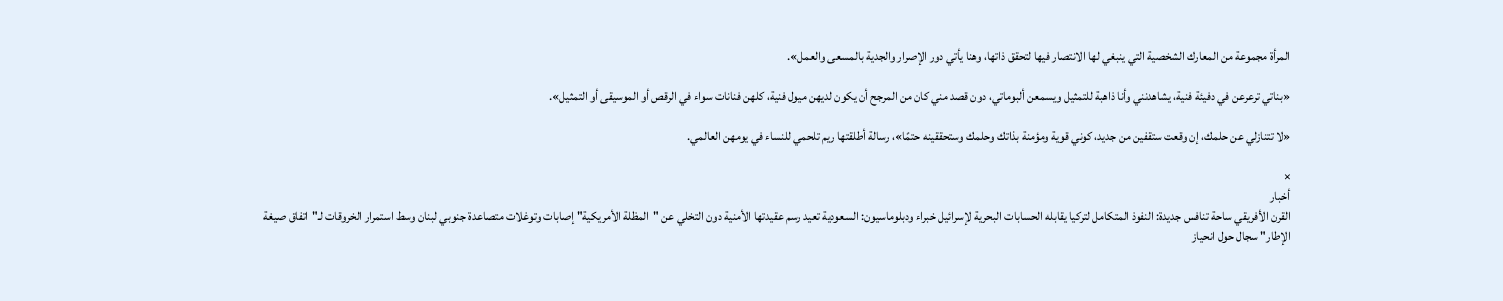المرأة مجموعة من المعارك الشخصية التي ينبغي لها الانتصار فيها لتحقق ذاتها، وهنا يأتي دور الإصرار والجدية بالمسعى والعمل».

«بناتي ترعرعن في دفيئة فنية، يشاهدنني وأنا ذاهبة للتمثيل ويسمعن ألبوماتي، دون قصد مني كان من المرجح أن يكون لديهن ميول فنية، كلهن فنانات سواء في الرقص أو الموسيقى أو التمثيل».

«لا تتنازلي عن حلمك، إن وقعت ستقفين من جديد، كوني قوية ومؤمنة بذاتك وحلمك وستحققينه حتمًا»، رسالة أطلقتها ريم تلحمي للنساء في يومهن العالمي.

×
أخبار
القرن الأفريقي ساحة تنافس جديدة: النفوذ المتكامل لتركيا يقابله الحسابات البحرية لإسرائيل خبراء ودبلوماسيون: السعودية تعيد رسم عقيدتها الأمنية دون التخلي عن "المظلة الأمريكية" إصابات وتوغلات متصاعدة جنوبي لبنان وسط استمرار الخروقات لـ"اتفاق صيغة الإطار" سجال حول انحياز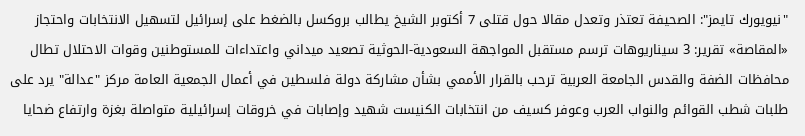"نيويورك تايمز": الصحيفة تعتذر وتعدل مقالا حول قتلى 7 أكتوبر الشيخ يطالب بروكسل بالضغط على إسرائيل لتسهيل الانتخابات واحتجاز «المقاصة» تقرير: 3 سيناريوهات ترسم مستقبل المواجهة السعودية-الحوثية تصعيد ميداني واعتداءات للمستوطنين وقوات الاحتلال تطال محافظات الضفة والقدس الجامعة العربية ترحب بالقرار الأممي بشأن مشاركة دولة فلسطين في أعمال الجمعية العامة مركز "عدالة" يرد على طلبات شطب القوائم والنواب العرب وعوفر كسيف من انتخابات الكنيست شهيد وإصابات في خروقات إسرائيلية متواصلة بغزة وارتفاع ضحايا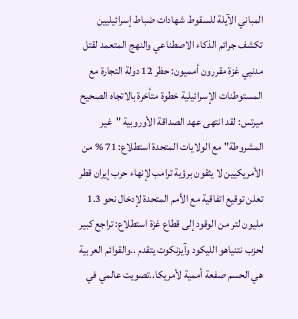المباني الآيلة للسقوط شهادات ضباط إسرائيليين تكشف جرائم الذكاء الاصطناعي والنهج المتعمد لقتل مدنيي غزة مقررون أمميون: حظر 12 دولة التجارة مع المستوطنات الإسرائيلية خطوة متأخرة بالاتجاه الصحيح ميرتس: لقد انتهى عهد الصداقة الأوروبية "غير المشروطة" مع الولايات المتحدة استطلاع: 71 % من الأمريكيين لا يثقون برؤية ترامب لإنهاء حرب إيران قطر تعلن توقيع اتفاقية مع الأمم المتحدة لإدخال نحو 1.3 مليون لتر من الوقود إلى قطاع غزة استطلاع: تراجع كبير لحزب نتنياهو الليكود وآيزنكوت يتقدم ..والقوائم العربية هي الحسم صفعة أممية لأمريكا..تصويت عالمي في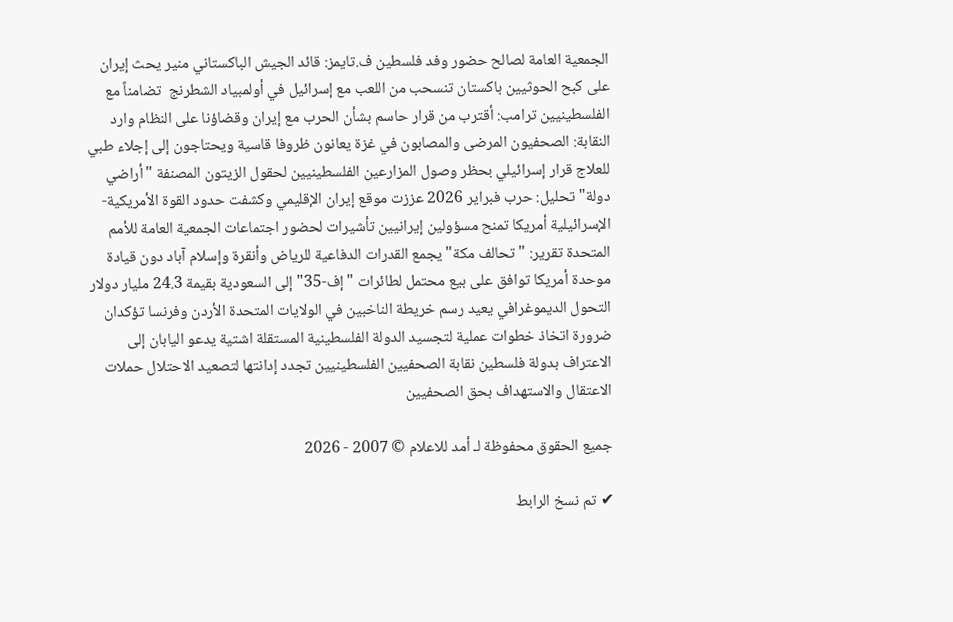الجمعية العامة لصالح حضور وفد فلسطين ف.تايمز: قائد الجيش الباكستاني منير يحث إيران على كبح الحوثيين باكستان تنسحب من اللعب مع إسرائيل في أولمبياد الشطرنج  تضامناً مع الفلسطينيين ترامب: أقترب من قرار حاسم بشأن الحرب مع إيران وقضاؤنا على النظام وارد النقابة: الصحفيون المرضى والمصابون في غزة يعانون ظروفا قاسية ويحتاجون إلى إجلاء طبي للعلاج قرار إسرائيلي بحظر وصول المزارعين الفلسطينيين لحقول الزيتون المصنفة "أراضي دولة" تحليل: حرب فبراير 2026 عززت موقع إيران الإقليمي وكشفت حدود القوة الأمريكية-الإسرائيلية أمريكا تمنح مسؤولين إيرانيين تأشيرات لحضور اجتماعات الجمعية العامة للأمم المتحدة تقرير: "تحالف مكة" يجمع القدرات الدفاعية للرياض وأنقرة وإسلام آباد دون قيادة موحدة أمريكا توافق على بيع محتمل لطائرات "إف-35" إلى السعودية بقيمة 24.3 مليار دولار التحول الديموغرافي يعيد رسم خريطة الناخبين في الولايات المتحدة الأردن وفرنسا تؤكدان ضرورة اتخاذ خطوات عملية لتجسيد الدولة الفلسطينية المستقلة اشتية يدعو اليابان إلى الاعتراف بدولة فلسطين نقابة الصحفيين الفلسطينيين تجدد إدانتها لتصعيد الاحتلال حملات الاعتقال والاستهداف بحق الصحفيين

جميع الحقوق محفوظة لـ أمد للاعلام © 2007 - 2026

✔ تم نسخ الرابط